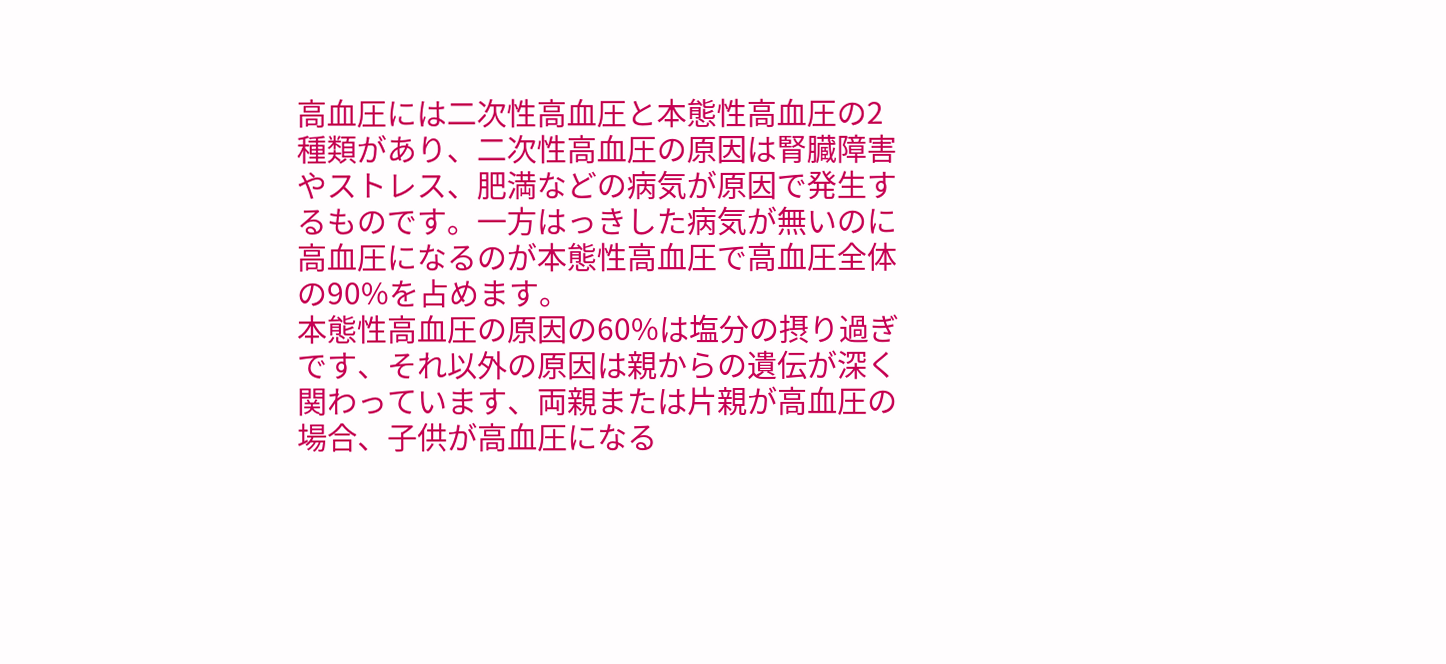高血圧には二次性高血圧と本態性高血圧の2種類があり、二次性高血圧の原因は腎臓障害やストレス、肥満などの病気が原因で発生するものです。一方はっきした病気が無いのに高血圧になるのが本態性高血圧で高血圧全体の90%を占めます。
本態性高血圧の原因の60%は塩分の摂り過ぎです、それ以外の原因は親からの遺伝が深く関わっています、両親または片親が高血圧の場合、子供が高血圧になる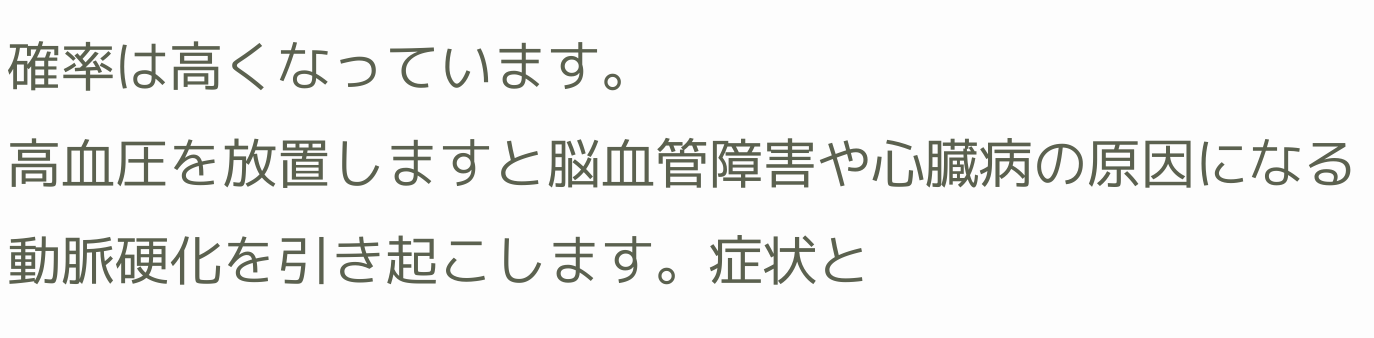確率は高くなっています。
高血圧を放置しますと脳血管障害や心臓病の原因になる動脈硬化を引き起こします。症状と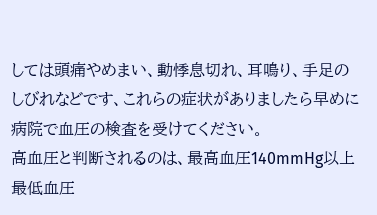しては頭痛やめまい、動悸息切れ、耳鳴り、手足のしびれなどです、これらの症状がありましたら早めに病院で血圧の検査を受けてください。
高血圧と判断されるのは、最高血圧140mmHg以上最低血圧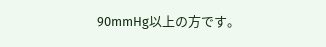90mmHg以上の方です。